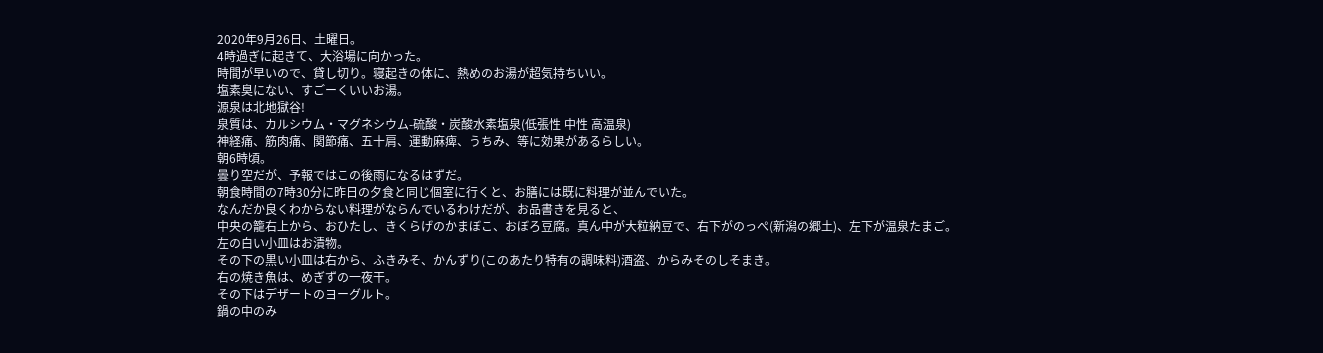2020年9月26日、土曜日。
4時過ぎに起きて、大浴場に向かった。
時間が早いので、貸し切り。寝起きの体に、熱めのお湯が超気持ちいい。
塩素臭にない、すごーくいいお湯。
源泉は北地獄谷!
泉質は、カルシウム・マグネシウム-硫酸・炭酸水素塩泉(低張性 中性 高温泉)
神経痛、筋肉痛、関節痛、五十肩、運動麻痺、うちみ、等に効果があるらしい。
朝6時頃。
曇り空だが、予報ではこの後雨になるはずだ。
朝食時間の7時30分に昨日の夕食と同じ個室に行くと、お膳には既に料理が並んでいた。
なんだか良くわからない料理がならんでいるわけだが、お品書きを見ると、
中央の籠右上から、おひたし、きくらげのかまぼこ、おぼろ豆腐。真ん中が大粒納豆で、右下がのっぺ(新潟の郷土)、左下が温泉たまご。
左の白い小皿はお漬物。
その下の黒い小皿は右から、ふきみそ、かんずり(このあたり特有の調味料)酒盗、からみそのしそまき。
右の焼き魚は、めぎずの一夜干。
その下はデザートのヨーグルト。
鍋の中のみ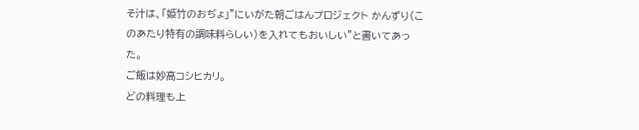そ汁は、「姫竹のおぢょ」”にいがた朝ごはんプロジェクト かんずり(このあたり特有の調味料らしい)を入れてもおいしい”と書いてあった。
ご飯は妙高コシヒカリ。
どの料理も上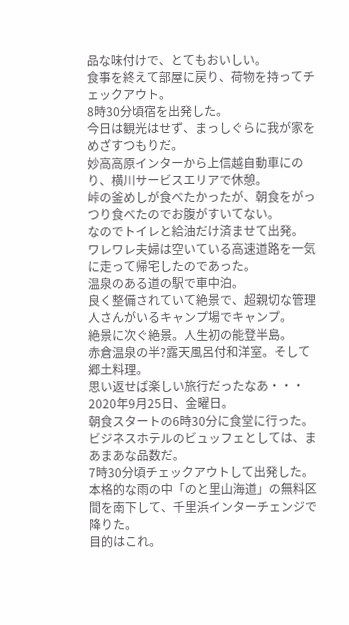品な味付けで、とてもおいしい。
食事を終えて部屋に戻り、荷物を持ってチェックアウト。
8時30分頃宿を出発した。
今日は観光はせず、まっしぐらに我が家をめざすつもりだ。
妙高高原インターから上信越自動車にのり、横川サービスエリアで休憩。
峠の釜めしが食べたかったが、朝食をがっつり食べたのでお腹がすいてない。
なのでトイレと給油だけ済ませて出発。
ワレワレ夫婦は空いている高速道路を一気に走って帰宅したのであった。
温泉のある道の駅で車中泊。
良く整備されていて絶景で、超親切な管理人さんがいるキャンプ場でキャンプ。
絶景に次ぐ絶景。人生初の能登半島。
赤倉温泉の半?露天風呂付和洋室。そして郷土料理。
思い返せば楽しい旅行だったなあ・・・
2020年9月25日、金曜日。
朝食スタートの6時30分に食堂に行った。ビジネスホテルのビュッフェとしては、まあまあな品数だ。
7時30分頃チェックアウトして出発した。
本格的な雨の中「のと里山海道」の無料区間を南下して、千里浜インターチェンジで降りた。
目的はこれ。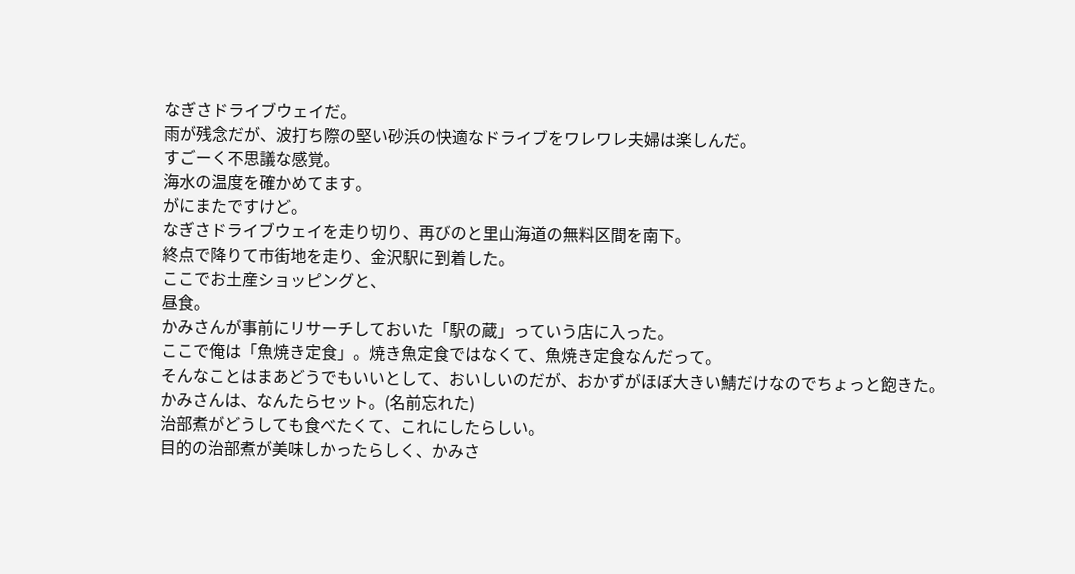なぎさドライブウェイだ。
雨が残念だが、波打ち際の堅い砂浜の快適なドライブをワレワレ夫婦は楽しんだ。
すごーく不思議な感覚。
海水の温度を確かめてます。
がにまたですけど。
なぎさドライブウェイを走り切り、再びのと里山海道の無料区間を南下。
終点で降りて市街地を走り、金沢駅に到着した。
ここでお土産ショッピングと、
昼食。
かみさんが事前にリサーチしておいた「駅の蔵」っていう店に入った。
ここで俺は「魚焼き定食」。焼き魚定食ではなくて、魚焼き定食なんだって。
そんなことはまあどうでもいいとして、おいしいのだが、おかずがほぼ大きい鯖だけなのでちょっと飽きた。
かみさんは、なんたらセット。(名前忘れた)
治部煮がどうしても食べたくて、これにしたらしい。
目的の治部煮が美味しかったらしく、かみさ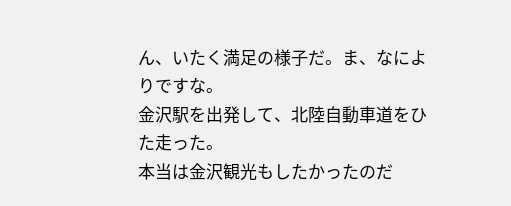ん、いたく満足の様子だ。ま、なによりですな。
金沢駅を出発して、北陸自動車道をひた走った。
本当は金沢観光もしたかったのだ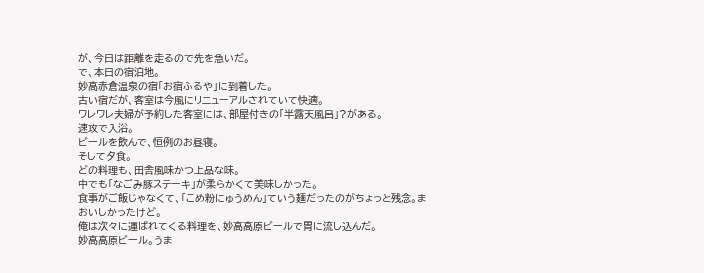が、今日は距離を走るので先を急いだ。
で、本日の宿泊地。
妙高赤倉温泉の宿「お宿ふるや」に到着した。
古い宿だが、客室は今風にリニューアルされていて快適。
ワレワレ夫婦が予約した客室には、部屋付きの「半露天風呂」?がある。
速攻で入浴。
ビールを飲んで、恒例のお昼寝。
そして夕食。
どの料理も、田舎風味かつ上品な味。
中でも「なごみ豚ステーキ」が柔らかくて美味しかった。
食事がご飯じゃなくて、「こめ粉にゅうめん」ていう麺だったのがちょっと残念。まおいしかったけど。
俺は次々に運ばれてくる料理を、妙高高原ビールで胃に流し込んだ。
妙高高原ビール。うま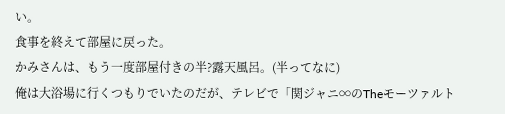い。
食事を終えて部屋に戻った。
かみさんは、もう一度部屋付きの半?露天風呂。(半ってなに)
俺は大浴場に行くつもりでいたのだが、テレビで「関ジャニ∞のTheモーツァルト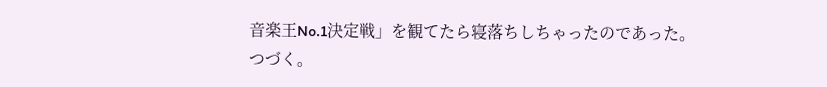音楽王No.1決定戦」を観てたら寝落ちしちゃったのであった。
つづく。